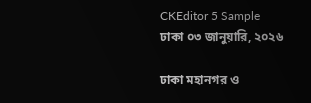CKEditor 5 Sample
ঢাকা ০৩ জানুয়ারি, ২০২৬

ঢাকা মহানগর ও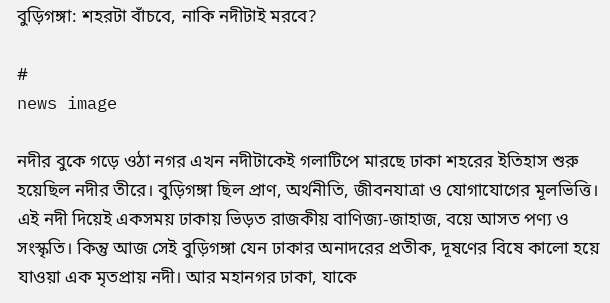বুড়িগঙ্গা: শহরটা বাঁচবে, নাকি নদীটাই মরবে?

#
news image

নদীর বুকে গড়ে ওঠা নগর এখন নদীটাকেই গলাটিপে মারছে ঢাকা শহরের ইতিহাস শুরু হয়েছিল নদীর তীরে। বুড়িগঙ্গা ছিল প্রাণ, অর্থনীতি, জীবনযাত্রা ও যোগাযোগের মূলভিত্তি। এই নদী দিয়েই একসময় ঢাকায় ভিড়ত রাজকীয় বাণিজ্য-জাহাজ, বয়ে আসত পণ্য ও সংস্কৃতি। কিন্তু আজ সেই বুড়িগঙ্গা যেন ঢাকার অনাদরের প্রতীক, দূষণের বিষে কালো হয়ে যাওয়া এক মৃতপ্রায় নদী। আর মহানগর ঢাকা, যাকে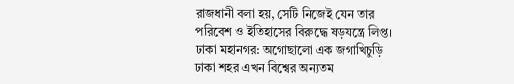রাজধানী বলা হয়, সেটি নিজেই যেন তার পরিবেশ ও ইতিহাসের বিরুদ্ধে ষড়যন্ত্রে লিপ্ত।
ঢাকা মহানগর: অগোছালো এক জগাখিচুড়ি
ঢাকা শহর এখন বিশ্বের অন্যতম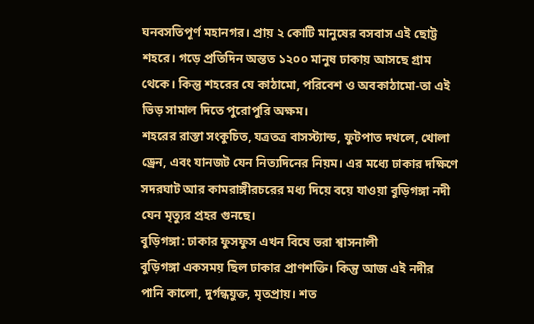ঘনবসতিপূর্ণ মহানগর। প্রায় ২ কোটি মানুষের বসবাস এই ছোট্ট শহরে। গড়ে প্রতিদিন অন্তত ১২০০ মানুষ ঢাকায় আসছে গ্রাম থেকে। কিন্তু শহরের যে কাঠামো, পরিবেশ ও অবকাঠামো-তা এই ভিড় সামাল দিতে পুরোপুরি অক্ষম।
শহরের রাস্তা সংকুচিত, যত্রতত্র বাসস্ট্যান্ড, ফুটপাত দখলে, খোলা ড্রেন, এবং যানজট যেন নিত্যদিনের নিয়ম। এর মধ্যে ঢাকার দক্ষিণে সদরঘাট আর কামরাঙ্গীরচরের মধ্য দিয়ে বয়ে যাওয়া বুড়িগঙ্গা নদী যেন মৃত্যুর প্রহর গুনছে।
বুড়িগঙ্গা: ঢাকার ফুসফুস এখন বিষে ভরা শ্বাসনালী
বুড়িগঙ্গা একসময় ছিল ঢাকার প্রাণশক্তি। কিন্তু আজ এই নদীর পানি কালো, দুর্গন্ধযুক্ত, মৃতপ্রায়। শত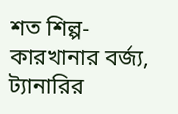শত শিল্প-কারখানার বর্জ্য, ট্যানারির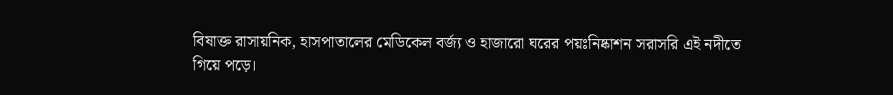বিষাক্ত রাসায়নিক, হাসপাতালের মেডিকেল বর্জ্য ও হাজারো ঘরের পয়ঃনিষ্কাশন সরাসরি এই নদীতে গিয়ে পড়ে।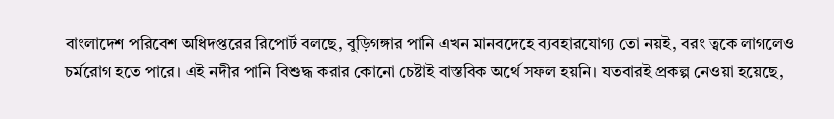বাংলাদেশ পরিবেশ অধিদপ্তরের রিপোর্ট বলছে, বুড়িগঙ্গার পানি এখন মানবদেহে ব্যবহারযোগ্য তো নয়ই, বরং ত্বকে লাগলেও চর্মরোগ হতে পারে। এই নদীর পানি বিশুদ্ধ করার কোনো চেষ্টাই বাস্তবিক অর্থে সফল হয়নি। যতবারই প্রকল্প নেওয়া হয়েছে,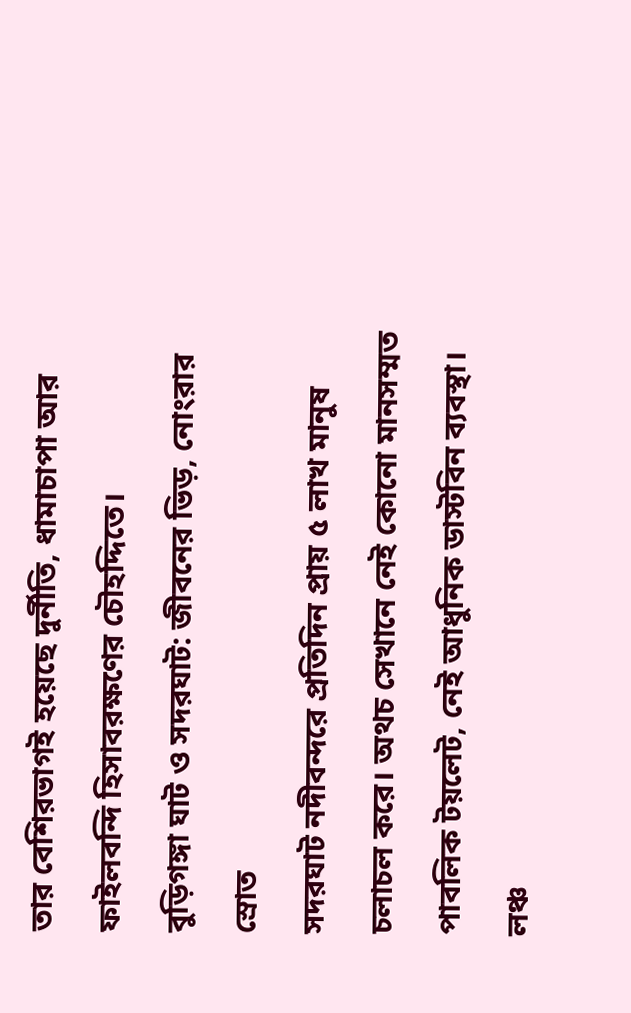তার বেশিরভাগই হয়েছে দুর্নীতি, ধামাচাপা আর ফাইলবন্দি হিসাবরক্ষণের চৌহদ্দিতে।
বুড়িগঙ্গা ঘাট ও সদরঘাট: জীবনের ভিড়, নোংরার স্রোত
সদরঘাট নদীবন্দরে প্রতিদিন প্রায় ৫ লাখ মানুষ চলাচল করে। অথচ সেখানে নেই কোনো মানসম্মত পাবলিক টয়লেট, নেই আধুনিক ডাস্টবিন ব্যবস্থা। লঞ্চ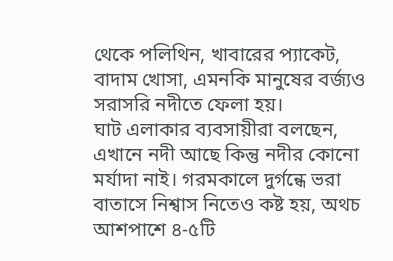থেকে পলিথিন, খাবারের প্যাকেট, বাদাম খোসা, এমনকি মানুষের বর্জ্যও সরাসরি নদীতে ফেলা হয়।
ঘাট এলাকার ব্যবসায়ীরা বলছেন, এখানে নদী আছে কিন্তু নদীর কোনো মর্যাদা নাই। গরমকালে দুর্গন্ধে ভরা বাতাসে নিশ্বাস নিতেও কষ্ট হয়, অথচ আশপাশে ৪-৫টি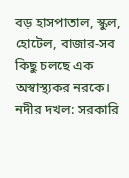বড় হাসপাতাল, স্কুল, হোটেল, বাজার-সব কিছু চলছে এক অস্বাস্থ্যকর নরকে।
নদীর দখল: সরকারি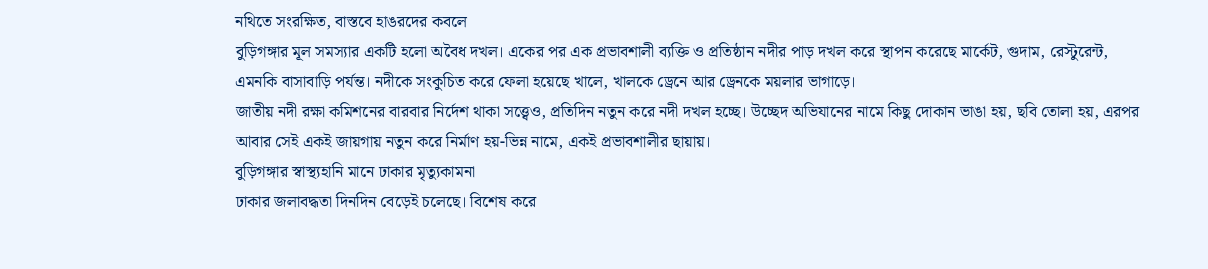নথিতে সংরক্ষিত, বাস্তবে হাঙরদের কবলে
বুড়িগঙ্গার মূল সমস্যার একটি হলো অবৈধ দখল। একের পর এক প্রভাবশালী ব্যক্তি ও প্রতিষ্ঠান নদীর পাড় দখল করে স্থাপন করেছে মার্কেট, গুদাম, রেস্টুরেন্ট, এমনকি বাসাবাড়ি পর্যন্ত। নদীকে সংকুচিত করে ফেলা হয়েছে খালে, খালকে ড্রেনে আর ড্রেনকে ময়লার ভাগাড়ে।
জাতীয় নদী রক্ষা কমিশনের বারবার নির্দেশ থাকা সত্ত্বেও, প্রতিদিন নতুন করে নদী দখল হচ্ছে। উচ্ছেদ অভিযানের নামে কিছু দোকান ভাঙা হয়, ছবি তোলা হয়, এরপর আবার সেই একই জায়গায় নতুন করে নির্মাণ হয়-ভিন্ন নামে, একই প্রভাবশালীর ছায়ায়।
বুড়িগঙ্গার স্বাস্থ্যহানি মানে ঢাকার মৃত্যুকামনা
ঢাকার জলাবদ্ধতা দিনদিন বেড়েই চলেছে। বিশেষ করে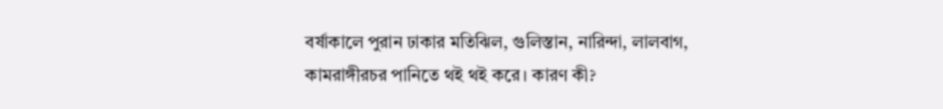বর্ষাকালে পুরান ঢাকার মতিঝিল, গুলিস্তান, নারিন্দা, লালবাগ, কামরাঙ্গীরচর পানিতে থই থই করে। কারণ কী?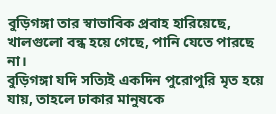বুড়িগঙ্গা তার স্বাভাবিক প্রবাহ হারিয়েছে, খালগুলো বন্ধ হয়ে গেছে, পানি যেতে পারছে না।
বুড়িগঙ্গা যদি সত্যিই একদিন পুরোপুরি মৃত হয়ে যায়, তাহলে ঢাকার মানুষকে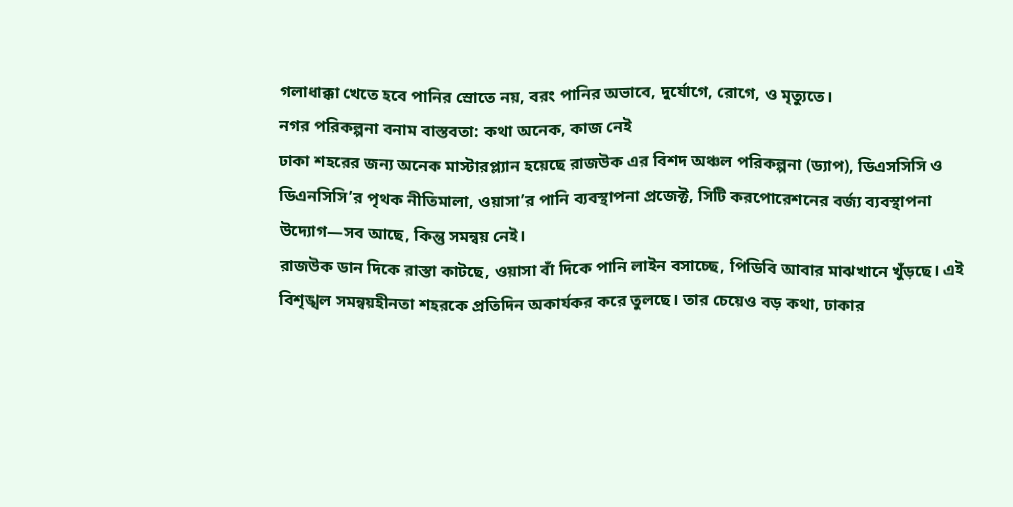গলাধাক্কা খেতে হবে পানির স্রোতে নয়, বরং পানির অভাবে, দুর্যোগে, রোগে, ও মৃত্যুতে।
নগর পরিকল্পনা বনাম বাস্তবতা: কথা অনেক, কাজ নেই
ঢাকা শহরের জন্য অনেক মাস্টারপ্ল্যান হয়েছে রাজউক এর বিশদ অঞ্চল পরিকল্পনা (ড্যাপ), ডিএসসিসি ও ডিএনসিসি’র পৃথক নীতিমালা, ওয়াসা’র পানি ব্যবস্থাপনা প্রজেক্ট, সিটি করপোরেশনের বর্জ্য ব্যবস্থাপনা উদ্যোগ—সব আছে, কিন্তু সমন্বয় নেই।
রাজউক ডান দিকে রাস্তা কাটছে, ওয়াসা বাঁ দিকে পানি লাইন বসাচ্ছে, পিডিবি আবার মাঝখানে খুঁড়ছে। এই বিশৃঙ্খল সমন্বয়হীনতা শহরকে প্রতিদিন অকার্যকর করে তুলছে। তার চেয়েও বড় কথা, ঢাকার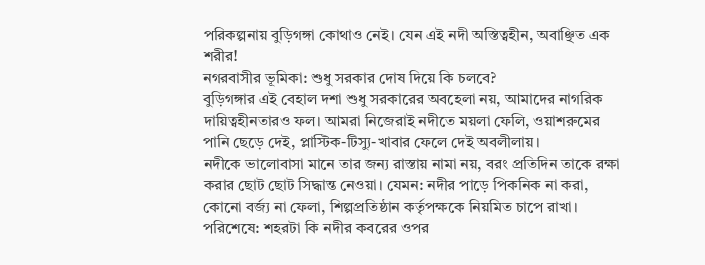পরিকল্পনায় বুড়িগঙ্গা কোথাও নেই। যেন এই নদী অস্তিত্বহীন, অবাঞ্ছিত এক শরীর!
নগরবাসীর ভূমিকা: শুধু সরকার দোষ দিয়ে কি চলবে?
বুড়িগঙ্গার এই বেহাল দশা শুধু সরকারের অবহেলা নয়, আমাদের নাগরিক দায়িত্বহীনতারও ফল। আমরা নিজেরাই নদীতে ময়লা ফেলি, ওয়াশরুমের পানি ছেড়ে দেই, প্লাস্টিক-টিস্যু-খাবার ফেলে দেই অবলীলায়।
নদীকে ভালোবাসা মানে তার জন্য রাস্তায় নামা নয়, বরং প্রতিদিন তাকে রক্ষা করার ছোট ছোট সিদ্ধান্ত নেওয়া। যেমন: নদীর পাড়ে পিকনিক না করা, কোনো বর্জ্য না ফেলা, শিল্পপ্রতিষ্ঠান কর্তৃপক্ষকে নিয়মিত চাপে রাখা।
পরিশেষে: শহরটা কি নদীর কবরের ওপর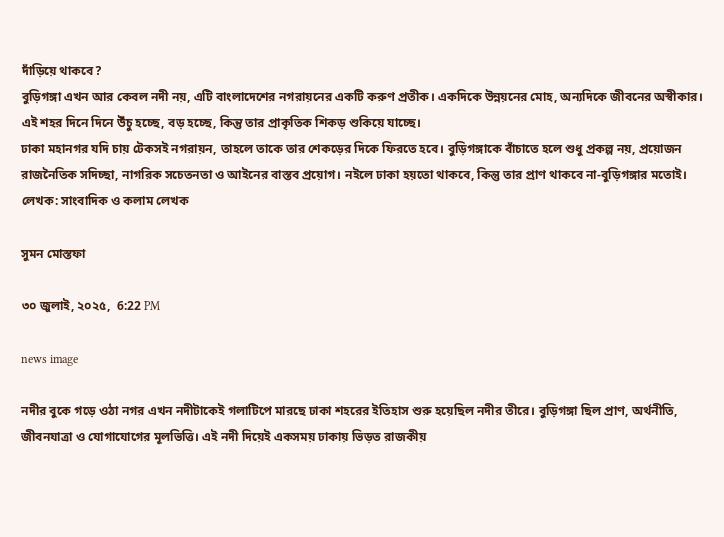দাঁড়িয়ে থাকবে?
বুড়িগঙ্গা এখন আর কেবল নদী নয়, এটি বাংলাদেশের নগরায়নের একটি করুণ প্রতীক। একদিকে উন্নয়নের মোহ, অন্যদিকে জীবনের অস্বীকার। এই শহর দিনে দিনে উঁচু হচ্ছে, বড় হচ্ছে, কিন্তু তার প্রাকৃতিক শিকড় শুকিয়ে যাচ্ছে।
ঢাকা মহানগর যদি চায় টেকসই নগরায়ন, তাহলে তাকে তার শেকড়ের দিকে ফিরতে হবে। বুড়িগঙ্গাকে বাঁচাতে হলে শুধু প্রকল্প নয়, প্রয়োজন রাজনৈতিক সদিচ্ছা, নাগরিক সচেতনতা ও আইনের বাস্তব প্রয়োগ। নইলে ঢাকা হয়তো থাকবে, কিন্তু তার প্রাণ থাকবে না-বুড়িগঙ্গার মতোই।
লেখক: সাংবাদিক ও কলাম লেখক

সুমন মোস্তফা

৩০ জুলাই, ২০২৫,  6:22 PM

news image

নদীর বুকে গড়ে ওঠা নগর এখন নদীটাকেই গলাটিপে মারছে ঢাকা শহরের ইতিহাস শুরু হয়েছিল নদীর তীরে। বুড়িগঙ্গা ছিল প্রাণ, অর্থনীতি, জীবনযাত্রা ও যোগাযোগের মূলভিত্তি। এই নদী দিয়েই একসময় ঢাকায় ভিড়ত রাজকীয়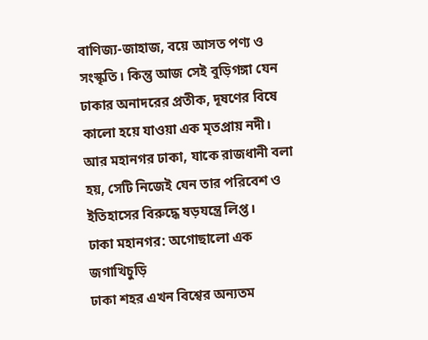বাণিজ্য-জাহাজ, বয়ে আসত পণ্য ও সংস্কৃতি। কিন্তু আজ সেই বুড়িগঙ্গা যেন ঢাকার অনাদরের প্রতীক, দূষণের বিষে কালো হয়ে যাওয়া এক মৃতপ্রায় নদী। আর মহানগর ঢাকা, যাকে রাজধানী বলা হয়, সেটি নিজেই যেন তার পরিবেশ ও ইতিহাসের বিরুদ্ধে ষড়যন্ত্রে লিপ্ত।
ঢাকা মহানগর: অগোছালো এক জগাখিচুড়ি
ঢাকা শহর এখন বিশ্বের অন্যতম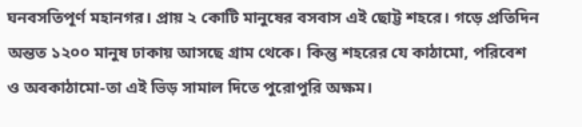ঘনবসতিপূর্ণ মহানগর। প্রায় ২ কোটি মানুষের বসবাস এই ছোট্ট শহরে। গড়ে প্রতিদিন অন্তত ১২০০ মানুষ ঢাকায় আসছে গ্রাম থেকে। কিন্তু শহরের যে কাঠামো, পরিবেশ ও অবকাঠামো-তা এই ভিড় সামাল দিতে পুরোপুরি অক্ষম।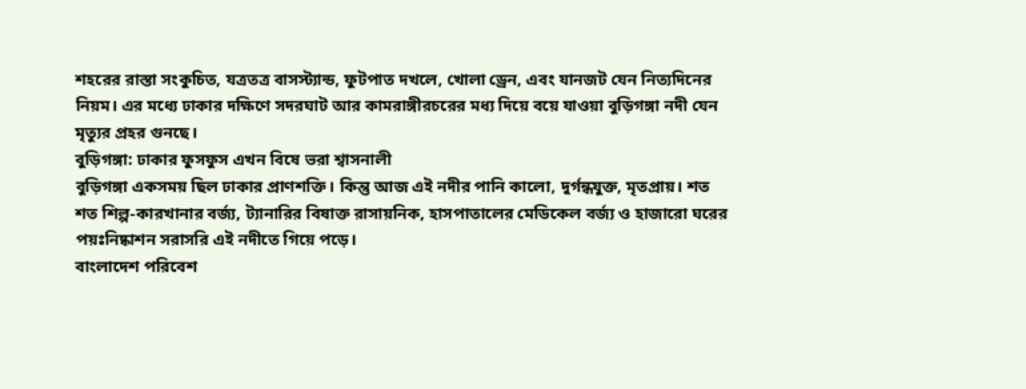শহরের রাস্তা সংকুচিত, যত্রতত্র বাসস্ট্যান্ড, ফুটপাত দখলে, খোলা ড্রেন, এবং যানজট যেন নিত্যদিনের নিয়ম। এর মধ্যে ঢাকার দক্ষিণে সদরঘাট আর কামরাঙ্গীরচরের মধ্য দিয়ে বয়ে যাওয়া বুড়িগঙ্গা নদী যেন মৃত্যুর প্রহর গুনছে।
বুড়িগঙ্গা: ঢাকার ফুসফুস এখন বিষে ভরা শ্বাসনালী
বুড়িগঙ্গা একসময় ছিল ঢাকার প্রাণশক্তি। কিন্তু আজ এই নদীর পানি কালো, দুর্গন্ধযুক্ত, মৃতপ্রায়। শত শত শিল্প-কারখানার বর্জ্য, ট্যানারির বিষাক্ত রাসায়নিক, হাসপাতালের মেডিকেল বর্জ্য ও হাজারো ঘরের পয়ঃনিষ্কাশন সরাসরি এই নদীতে গিয়ে পড়ে।
বাংলাদেশ পরিবেশ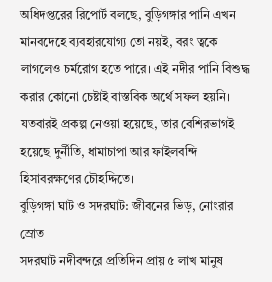অধিদপ্তরের রিপোর্ট বলছে, বুড়িগঙ্গার পানি এখন মানবদেহে ব্যবহারযোগ্য তো নয়ই, বরং ত্বকে লাগলেও চর্মরোগ হতে পারে। এই নদীর পানি বিশুদ্ধ করার কোনো চেষ্টাই বাস্তবিক অর্থে সফল হয়নি। যতবারই প্রকল্প নেওয়া হয়েছে, তার বেশিরভাগই হয়েছে দুর্নীতি, ধামাচাপা আর ফাইলবন্দি হিসাবরক্ষণের চৌহদ্দিতে।
বুড়িগঙ্গা ঘাট ও সদরঘাট: জীবনের ভিড়, নোংরার স্রোত
সদরঘাট নদীবন্দরে প্রতিদিন প্রায় ৫ লাখ মানুষ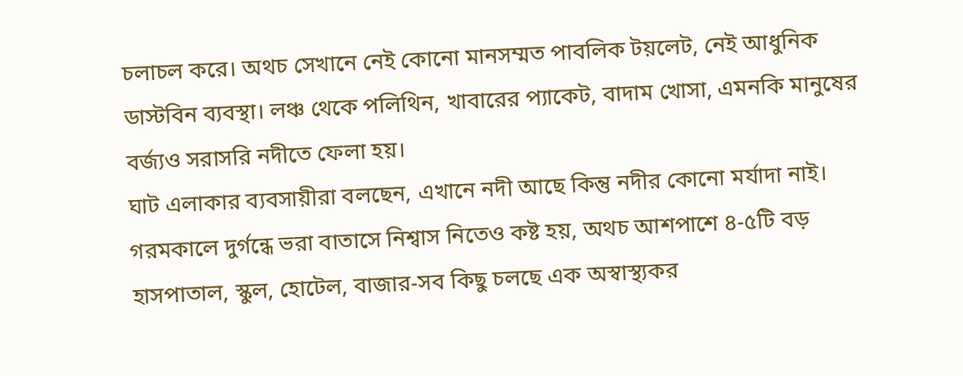চলাচল করে। অথচ সেখানে নেই কোনো মানসম্মত পাবলিক টয়লেট, নেই আধুনিক ডাস্টবিন ব্যবস্থা। লঞ্চ থেকে পলিথিন, খাবারের প্যাকেট, বাদাম খোসা, এমনকি মানুষের বর্জ্যও সরাসরি নদীতে ফেলা হয়।
ঘাট এলাকার ব্যবসায়ীরা বলছেন, এখানে নদী আছে কিন্তু নদীর কোনো মর্যাদা নাই। গরমকালে দুর্গন্ধে ভরা বাতাসে নিশ্বাস নিতেও কষ্ট হয়, অথচ আশপাশে ৪-৫টি বড় হাসপাতাল, স্কুল, হোটেল, বাজার-সব কিছু চলছে এক অস্বাস্থ্যকর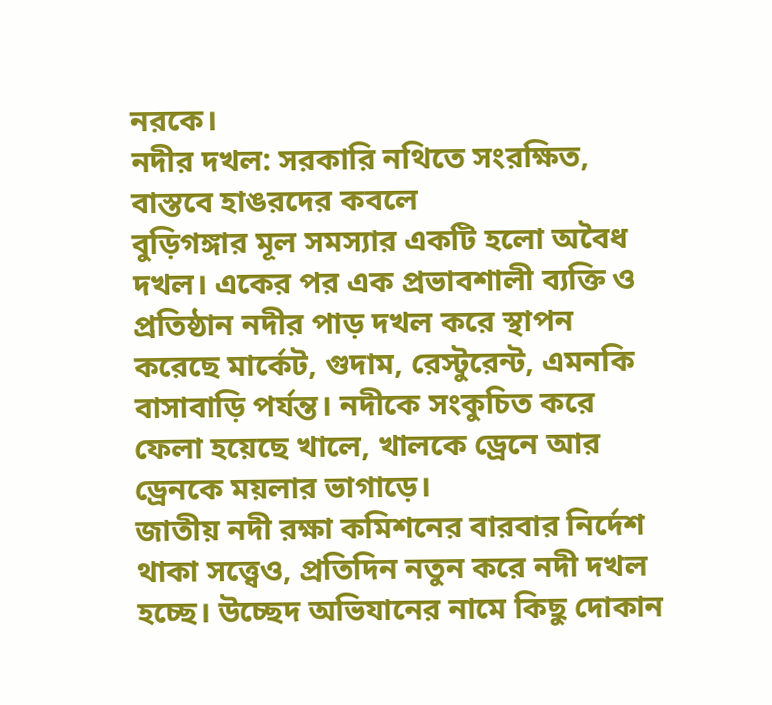নরকে।
নদীর দখল: সরকারি নথিতে সংরক্ষিত, বাস্তবে হাঙরদের কবলে
বুড়িগঙ্গার মূল সমস্যার একটি হলো অবৈধ দখল। একের পর এক প্রভাবশালী ব্যক্তি ও প্রতিষ্ঠান নদীর পাড় দখল করে স্থাপন করেছে মার্কেট, গুদাম, রেস্টুরেন্ট, এমনকি বাসাবাড়ি পর্যন্ত। নদীকে সংকুচিত করে ফেলা হয়েছে খালে, খালকে ড্রেনে আর ড্রেনকে ময়লার ভাগাড়ে।
জাতীয় নদী রক্ষা কমিশনের বারবার নির্দেশ থাকা সত্ত্বেও, প্রতিদিন নতুন করে নদী দখল হচ্ছে। উচ্ছেদ অভিযানের নামে কিছু দোকান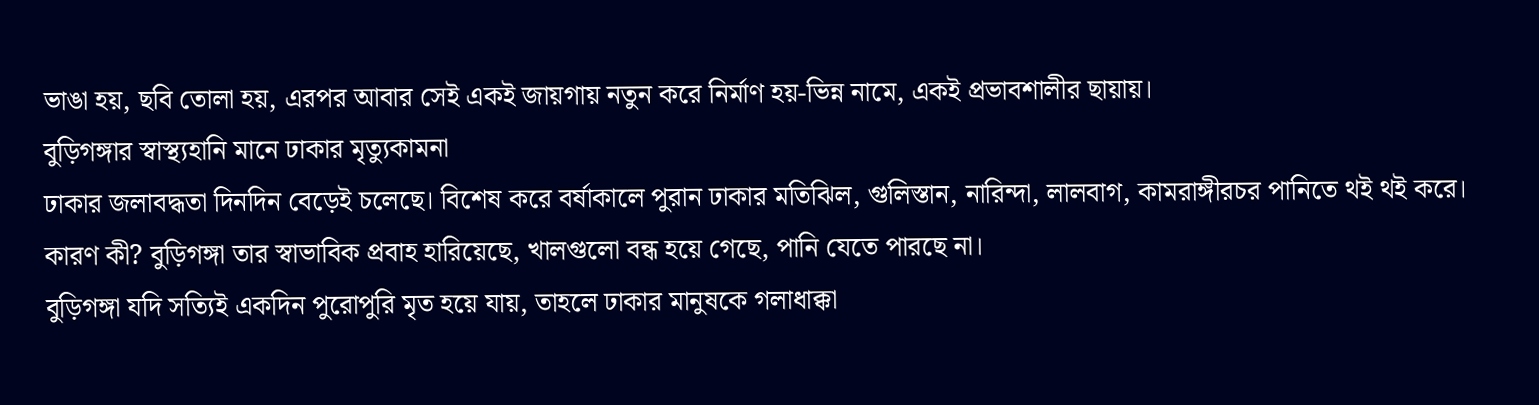ভাঙা হয়, ছবি তোলা হয়, এরপর আবার সেই একই জায়গায় নতুন করে নির্মাণ হয়-ভিন্ন নামে, একই প্রভাবশালীর ছায়ায়।
বুড়িগঙ্গার স্বাস্থ্যহানি মানে ঢাকার মৃত্যুকামনা
ঢাকার জলাবদ্ধতা দিনদিন বেড়েই চলেছে। বিশেষ করে বর্ষাকালে পুরান ঢাকার মতিঝিল, গুলিস্তান, নারিন্দা, লালবাগ, কামরাঙ্গীরচর পানিতে থই থই করে। কারণ কী? বুড়িগঙ্গা তার স্বাভাবিক প্রবাহ হারিয়েছে, খালগুলো বন্ধ হয়ে গেছে, পানি যেতে পারছে না।
বুড়িগঙ্গা যদি সত্যিই একদিন পুরোপুরি মৃত হয়ে যায়, তাহলে ঢাকার মানুষকে গলাধাক্কা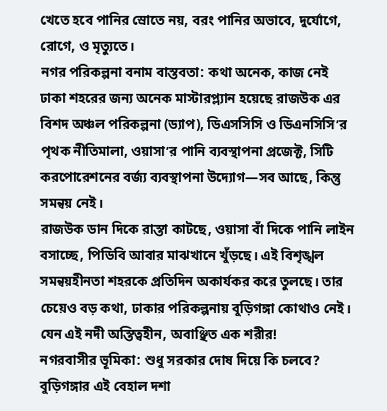খেতে হবে পানির স্রোতে নয়, বরং পানির অভাবে, দুর্যোগে, রোগে, ও মৃত্যুতে।
নগর পরিকল্পনা বনাম বাস্তবতা: কথা অনেক, কাজ নেই
ঢাকা শহরের জন্য অনেক মাস্টারপ্ল্যান হয়েছে রাজউক এর বিশদ অঞ্চল পরিকল্পনা (ড্যাপ), ডিএসসিসি ও ডিএনসিসি’র পৃথক নীতিমালা, ওয়াসা’র পানি ব্যবস্থাপনা প্রজেক্ট, সিটি করপোরেশনের বর্জ্য ব্যবস্থাপনা উদ্যোগ—সব আছে, কিন্তু সমন্বয় নেই।
রাজউক ডান দিকে রাস্তা কাটছে, ওয়াসা বাঁ দিকে পানি লাইন বসাচ্ছে, পিডিবি আবার মাঝখানে খুঁড়ছে। এই বিশৃঙ্খল সমন্বয়হীনতা শহরকে প্রতিদিন অকার্যকর করে তুলছে। তার চেয়েও বড় কথা, ঢাকার পরিকল্পনায় বুড়িগঙ্গা কোথাও নেই। যেন এই নদী অস্তিত্বহীন, অবাঞ্ছিত এক শরীর!
নগরবাসীর ভূমিকা: শুধু সরকার দোষ দিয়ে কি চলবে?
বুড়িগঙ্গার এই বেহাল দশা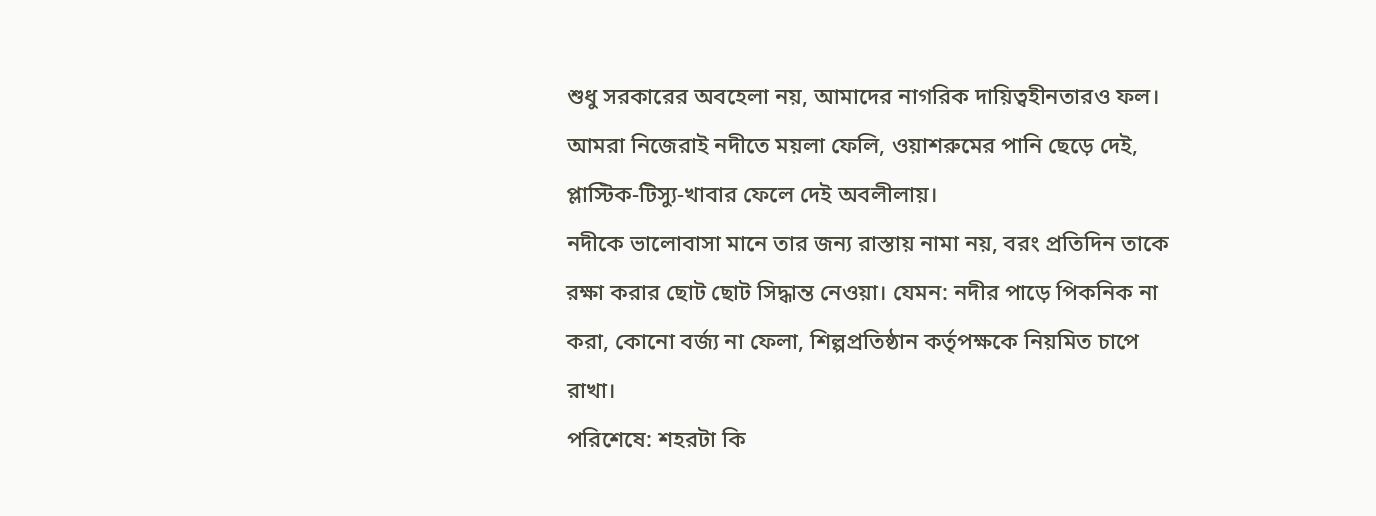শুধু সরকারের অবহেলা নয়, আমাদের নাগরিক দায়িত্বহীনতারও ফল। আমরা নিজেরাই নদীতে ময়লা ফেলি, ওয়াশরুমের পানি ছেড়ে দেই, প্লাস্টিক-টিস্যু-খাবার ফেলে দেই অবলীলায়।
নদীকে ভালোবাসা মানে তার জন্য রাস্তায় নামা নয়, বরং প্রতিদিন তাকে রক্ষা করার ছোট ছোট সিদ্ধান্ত নেওয়া। যেমন: নদীর পাড়ে পিকনিক না করা, কোনো বর্জ্য না ফেলা, শিল্পপ্রতিষ্ঠান কর্তৃপক্ষকে নিয়মিত চাপে রাখা।
পরিশেষে: শহরটা কি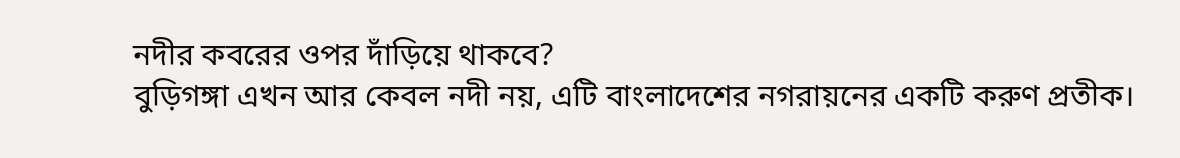নদীর কবরের ওপর দাঁড়িয়ে থাকবে?
বুড়িগঙ্গা এখন আর কেবল নদী নয়, এটি বাংলাদেশের নগরায়নের একটি করুণ প্রতীক।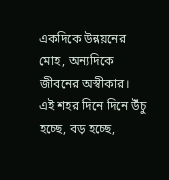একদিকে উন্নয়নের মোহ, অন্যদিকে জীবনের অস্বীকার। এই শহর দিনে দিনে উঁচু হচ্ছে, বড় হচ্ছে,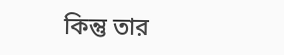কিন্তু তার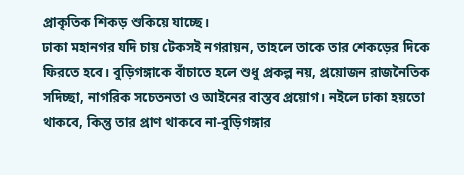প্রাকৃতিক শিকড় শুকিয়ে যাচ্ছে।
ঢাকা মহানগর যদি চায় টেকসই নগরায়ন, তাহলে তাকে তার শেকড়ের দিকে ফিরতে হবে। বুড়িগঙ্গাকে বাঁচাতে হলে শুধু প্রকল্প নয়, প্রয়োজন রাজনৈতিক সদিচ্ছা, নাগরিক সচেতনতা ও আইনের বাস্তব প্রয়োগ। নইলে ঢাকা হয়তো থাকবে, কিন্তু তার প্রাণ থাকবে না-বুড়িগঙ্গার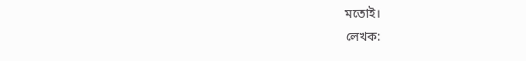মতোই।
লেখক: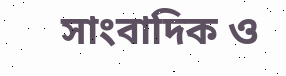সাংবাদিক ও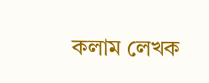কলাম লেখক